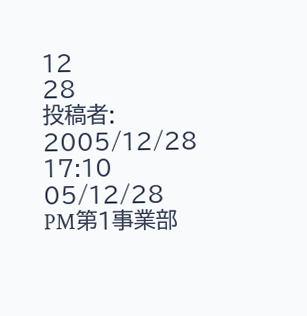12
28
投稿者:
2005/12/28 17:10
05/12/28
PM第1事業部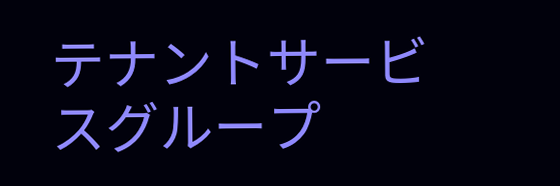テナントサービスグループ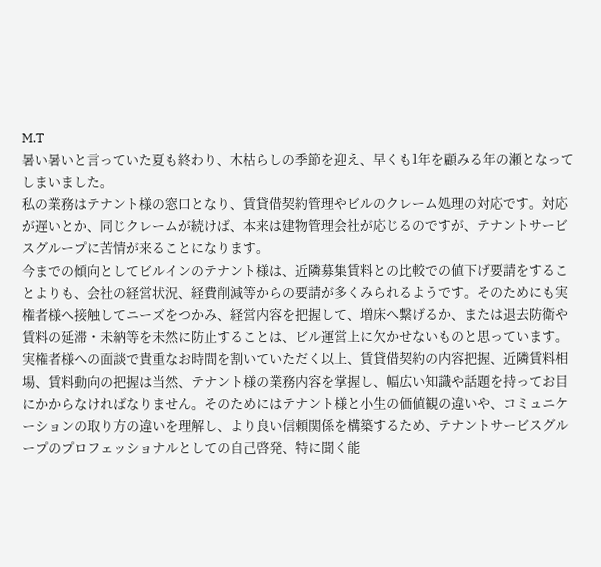M.T
暑い暑いと言っていた夏も終わり、木枯らしの季節を迎え、早くも1年を顧みる年の瀬となってしまいました。
私の業務はテナント様の窓口となり、賃貸借契約管理やビルのクレーム処理の対応です。対応が遅いとか、同じクレームが続けば、本来は建物管理会社が応じるのですが、テナントサービスグループに苦情が来ることになります。
今までの傾向としてビルインのテナント様は、近隣募集賃料との比較での値下げ要請をすることよりも、会社の経営状況、経費削減等からの要請が多くみられるようです。そのためにも実権者様へ接触してニーズをつかみ、経営内容を把握して、増床へ繋げるか、または退去防衛や賃料の延滞・未納等を未然に防止することは、ビル運営上に欠かせないものと思っています。
実権者様への面談で貴重なお時間を割いていただく以上、賃貸借契約の内容把握、近隣賃料相場、賃料動向の把握は当然、テナント様の業務内容を掌握し、幅広い知識や話題を持ってお目にかからなければなりません。そのためにはテナント様と小生の価値観の違いや、コミュニケーションの取り方の違いを理解し、より良い信頼関係を構築するため、テナントサービスグループのプロフェッショナルとしての自己啓発、特に聞く能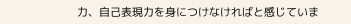力、自己表現力を身につけなければと感じていま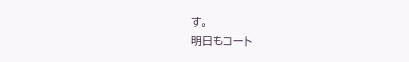す。
明日もコート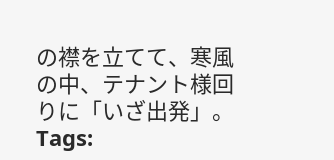の襟を立てて、寒風の中、テナント様回りに「いざ出発」。
Tags: